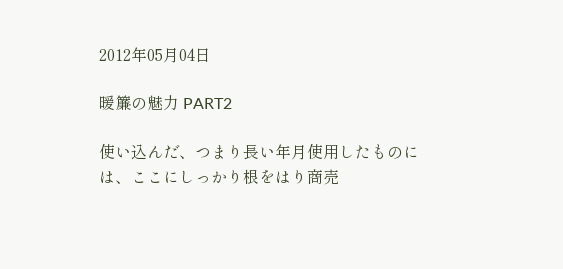2012年05月04日

暖簾の魅力 PART2

使い込んだ、つまり長い年月使用したものには、ここにしっかり根をはり商売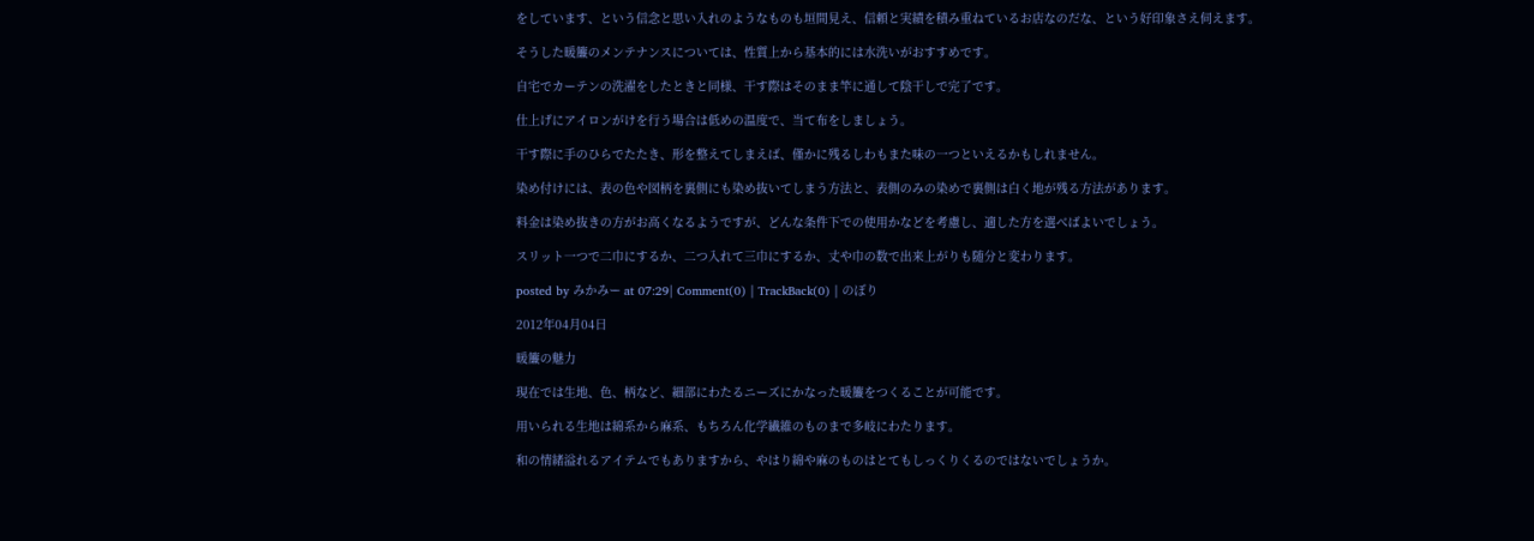をしています、という信念と思い入れのようなものも垣間見え、信頼と実績を積み重ねているお店なのだな、という好印象さえ伺えます。

そうした暖簾のメンテナンスについては、性質上から基本的には水洗いがおすすめです。

自宅でカーテンの洗濯をしたときと同様、干す際はそのまま竿に通して陰干しで完了です。

仕上げにアイロンがけを行う場合は低めの温度で、当て布をしましょう。

干す際に手のひらでたたき、形を整えてしまえば、僅かに残るしわもまた味の一つといえるかもしれません。

染め付けには、表の色や図柄を裏側にも染め抜いてしまう方法と、表側のみの染めで裏側は白く地が残る方法があります。

料金は染め抜きの方がお高くなるようですが、どんな条件下での使用かなどを考慮し、適した方を選べばよいでしょう。

スリット一つで二巾にするか、二つ入れて三巾にするか、丈や巾の数で出来上がりも随分と変わります。

posted by みかみー at 07:29| Comment(0) | TrackBack(0) | のぼり

2012年04月04日

暖簾の魅力

現在では生地、色、柄など、細部にわたるニーズにかなった暖簾をつくることが可能です。

用いられる生地は綿系から麻系、もちろん化学繊維のものまで多岐にわたります。

和の情緒溢れるアイテムでもありますから、やはり綿や麻のものはとてもしっくりくるのではないでしょうか。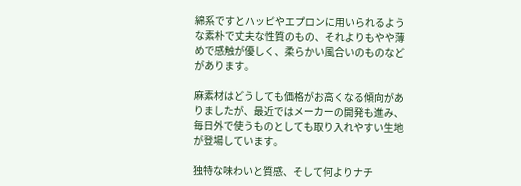綿系ですとハッピやエプロンに用いられるような素朴で丈夫な性質のもの、それよりもやや薄めで感触が優しく、柔らかい風合いのものなどがあります。

麻素材はどうしても価格がお高くなる傾向がありましたが、最近ではメーカーの開発も進み、毎日外で使うものとしても取り入れやすい生地が登場しています。

独特な味わいと質感、そして何よりナチ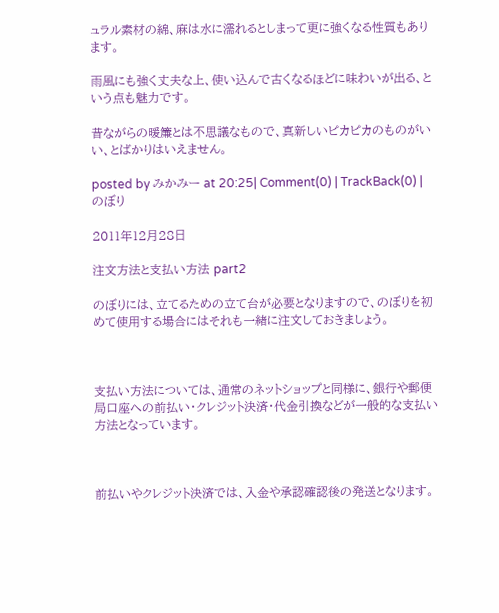ュラル素材の綿、麻は水に濡れるとしまって更に強くなる性質もあります。

雨風にも強く丈夫な上、使い込んで古くなるほどに味わいが出る、という点も魅力です。

昔ながらの暖簾とは不思議なもので、真新しいピカピカのものがいい、とばかりはいえません。

posted by みかみー at 20:25| Comment(0) | TrackBack(0) | のぼり

2011年12月28日

注文方法と支払い方法 part2

のぼりには、立てるための立て台が必要となりますので、のぼりを初めて使用する場合にはそれも一緒に注文しておきましょう。



支払い方法については、通常のネットショップと同様に、銀行や郵便局口座への前払い・クレジット決済・代金引換などが一般的な支払い方法となっています。



前払いやクレジット決済では、入金や承認確認後の発送となります。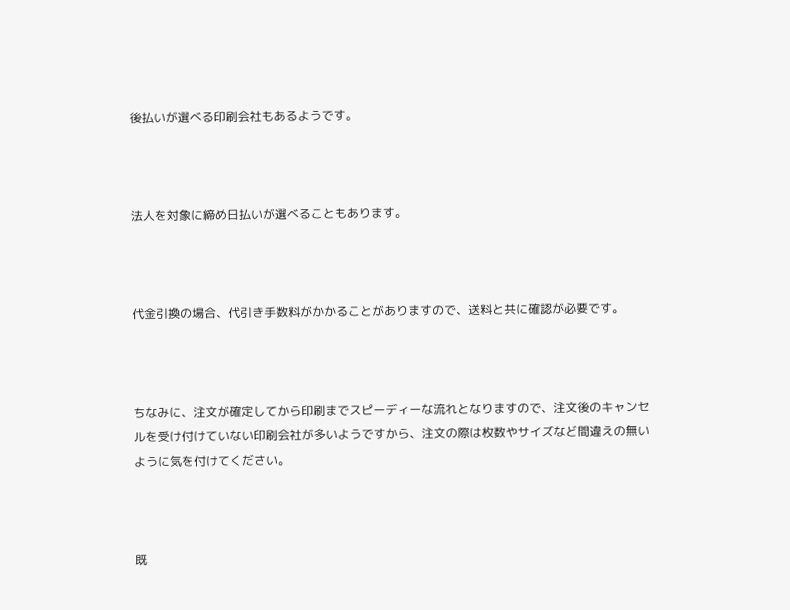後払いが選べる印刷会社もあるようです。



法人を対象に締め日払いが選べることもあります。



代金引換の場合、代引き手数料がかかることがありますので、送料と共に確認が必要です。



ちなみに、注文が確定してから印刷までスピーディーな流れとなりますので、注文後のキャンセルを受け付けていない印刷会社が多いようですから、注文の際は枚数やサイズなど間違えの無いように気を付けてください。



既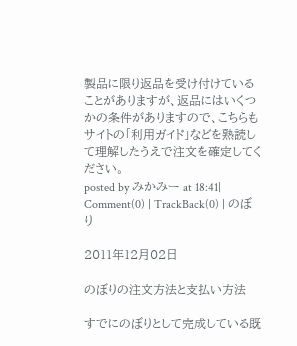製品に限り返品を受け付けていることがありますが、返品にはいくつかの条件がありますので、こちらもサイトの「利用ガイド」などを熟読して理解したうえで注文を確定してください。
posted by みかみー at 18:41| Comment(0) | TrackBack(0) | のぼり

2011年12月02日

のぼりの注文方法と支払い方法

すでにのぼりとして完成している既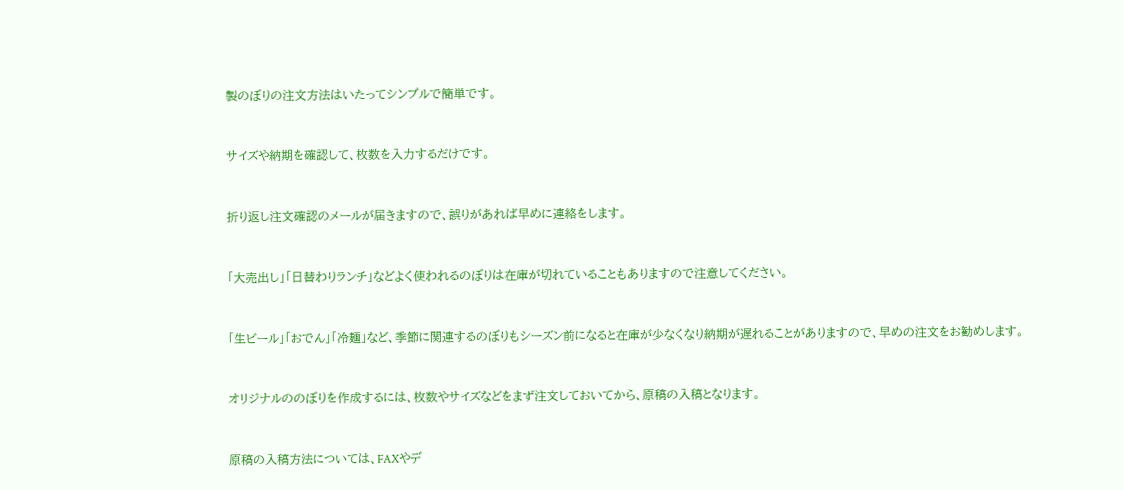製のぼりの注文方法はいたってシンプルで簡単です。



サイズや納期を確認して、枚数を入力するだけです。



折り返し注文確認のメールが届きますので、誤りがあれば早めに連絡をします。



「大売出し」「日替わりランチ」などよく使われるのぼりは在庫が切れていることもありますので注意してください。



「生ビール」「おでん」「冷麺」など、季節に関連するのぼりもシーズン前になると在庫が少なくなり納期が遅れることがありますので、早めの注文をお勧めします。



オリジナルののぼりを作成するには、枚数やサイズなどをまず注文しておいてから、原稿の入稿となります。



原稿の入稿方法については、FAXやデ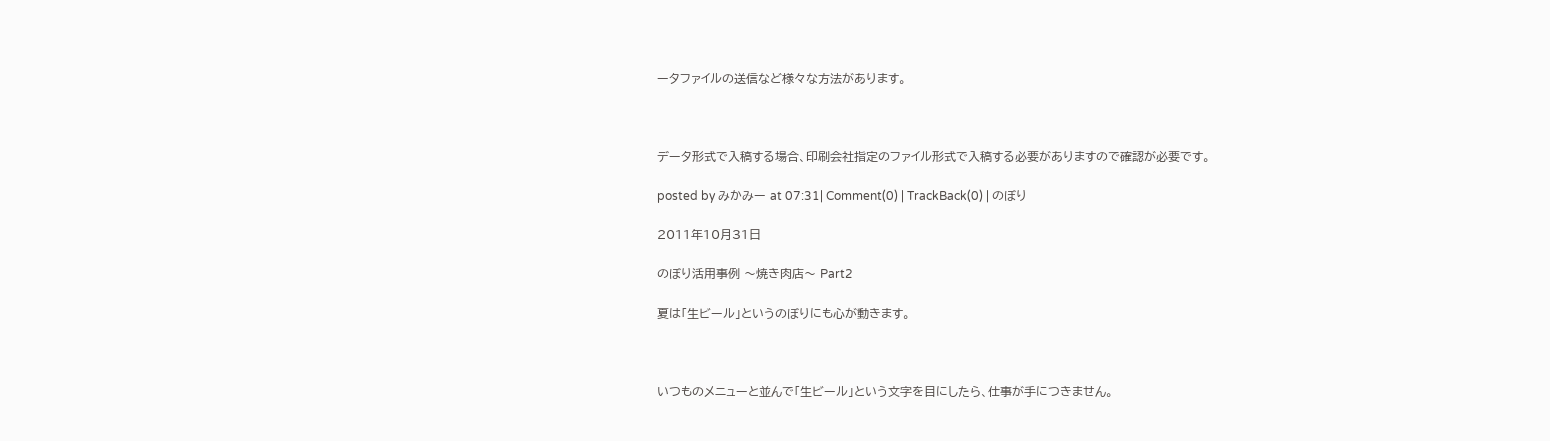ータファイルの送信など様々な方法があります。



データ形式で入稿する場合、印刷会社指定のファイル形式で入稿する必要がありますので確認が必要です。

posted by みかみー at 07:31| Comment(0) | TrackBack(0) | のぼり

2011年10月31日

のぼり活用事例 〜焼き肉店〜 Part2

夏は「生ビール」というのぼりにも心が動きます。



いつものメニューと並んで「生ビール」という文字を目にしたら、仕事が手につきません。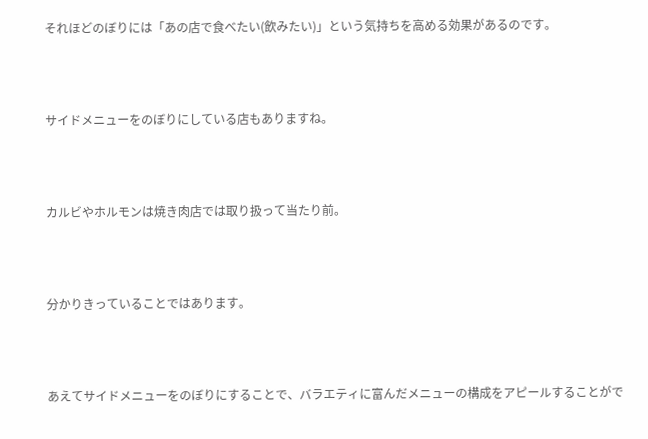それほどのぼりには「あの店で食べたい(飲みたい)」という気持ちを高める効果があるのです。



サイドメニューをのぼりにしている店もありますね。



カルビやホルモンは焼き肉店では取り扱って当たり前。



分かりきっていることではあります。



あえてサイドメニューをのぼりにすることで、バラエティに富んだメニューの構成をアピールすることがで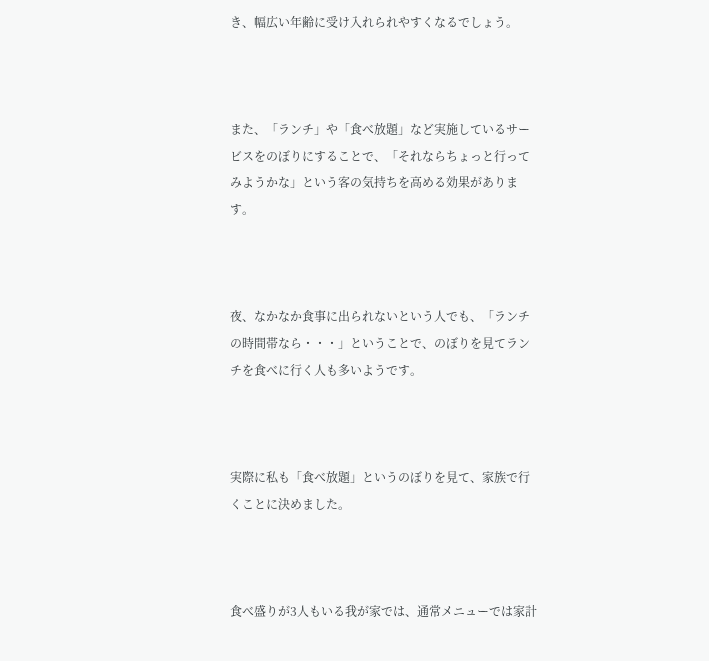き、幅広い年齢に受け入れられやすくなるでしょう。



また、「ランチ」や「食べ放題」など実施しているサービスをのぼりにすることで、「それならちょっと行ってみようかな」という客の気持ちを高める効果があります。



夜、なかなか食事に出られないという人でも、「ランチの時間帯なら・・・」ということで、のぼりを見てランチを食べに行く人も多いようです。



実際に私も「食べ放題」というのぼりを見て、家族で行くことに決めました。



食べ盛りが3人もいる我が家では、通常メニューでは家計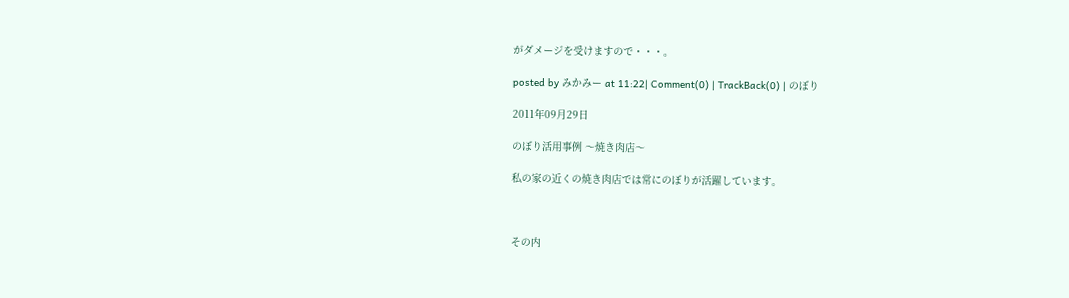がダメージを受けますので・・・。

posted by みかみー at 11:22| Comment(0) | TrackBack(0) | のぼり

2011年09月29日

のぼり活用事例 〜焼き肉店〜

私の家の近くの焼き肉店では常にのぼりが活躍しています。



その内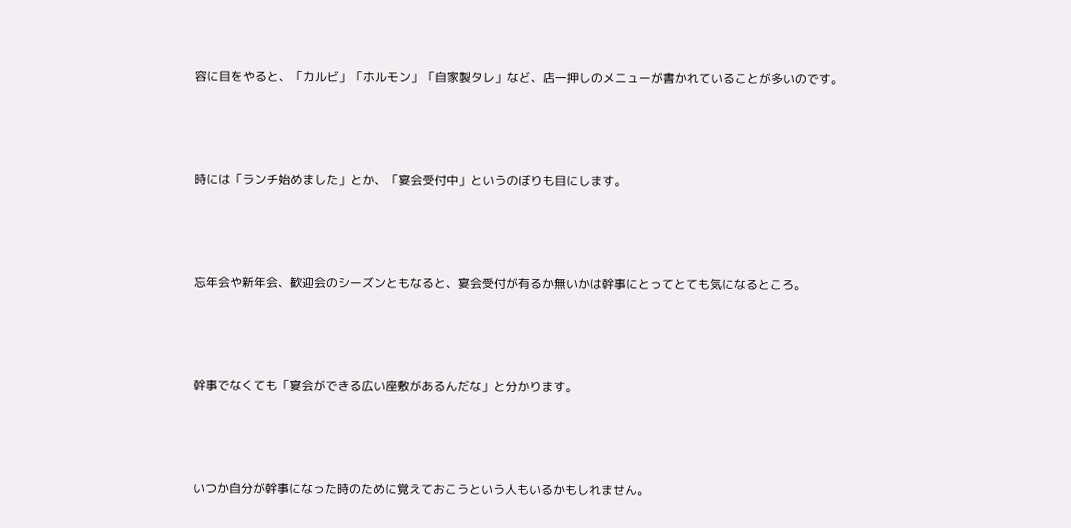容に目をやると、「カルビ」「ホルモン」「自家製タレ」など、店一押しのメニューが書かれていることが多いのです。



時には「ランチ始めました」とか、「宴会受付中」というのぼりも目にします。



忘年会や新年会、歓迎会のシーズンともなると、宴会受付が有るか無いかは幹事にとってとても気になるところ。



幹事でなくても「宴会ができる広い座敷があるんだな」と分かります。



いつか自分が幹事になった時のために覚えておこうという人もいるかもしれません。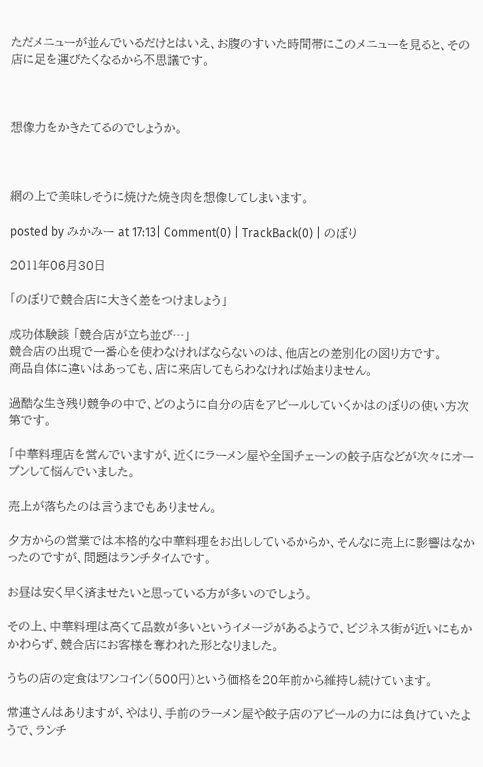ただメニューが並んでいるだけとはいえ、お腹のすいた時間帯にこのメニューを見ると、その店に足を運びたくなるから不思議です。



想像力をかきたてるのでしょうか。



網の上で美味しそうに焼けた焼き肉を想像してしまいます。

posted by みかみー at 17:13| Comment(0) | TrackBack(0) | のぼり

2011年06月30日

「のぼりで競合店に大きく差をつけましょう」

成功体験談 「競合店が立ち並び…」
競合店の出現で一番心を使わなければならないのは、他店との差別化の図り方です。
商品自体に違いはあっても、店に来店してもらわなければ始まりません。

過酷な生き残り競争の中で、どのように自分の店をアピールしていくかはのぼりの使い方次第です。

「中華料理店を営んでいますが、近くにラーメン屋や全国チェーンの餃子店などが次々にオープンして悩んでいました。

売上が落ちたのは言うまでもありません。

夕方からの営業では本格的な中華料理をお出ししているからか、そんなに売上に影響はなかったのですが、問題はランチタイムです。

お昼は安く早く済ませたいと思っている方が多いのでしょう。

その上、中華料理は高くて品数が多いというイメージがあるようで、ビジネス街が近いにもかかわらず、競合店にお客様を奪われた形となりました。

うちの店の定食はワンコイン(500円)という価格を20年前から維持し続けています。

常連さんはありますが、やはり、手前のラーメン屋や餃子店のアピールの力には負けていたようで、ランチ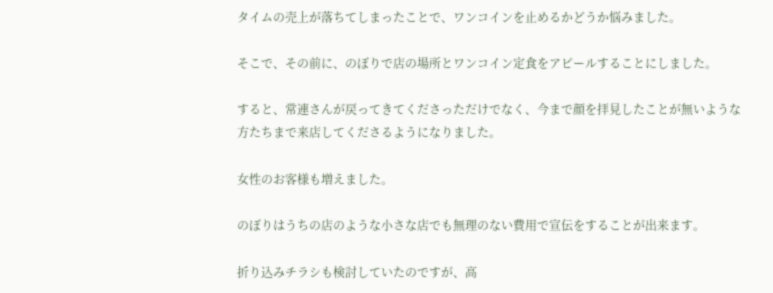タイムの売上が落ちてしまったことで、ワンコインを止めるかどうか悩みました。

そこで、その前に、のぼりで店の場所とワンコイン定食をアピールすることにしました。

すると、常連さんが戻ってきてくださっただけでなく、今まで顔を拝見したことが無いような方たちまで来店してくださるようになりました。

女性のお客様も増えました。

のぼりはうちの店のような小さな店でも無理のない費用で宣伝をすることが出来ます。

折り込みチラシも検討していたのですが、高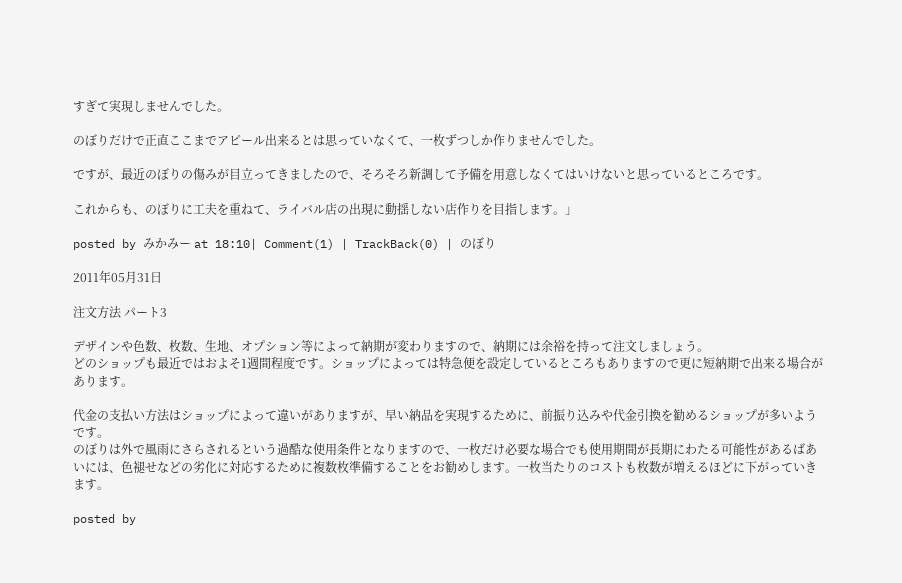すぎて実現しませんでした。

のぼりだけで正直ここまでアピール出来るとは思っていなくて、一枚ずつしか作りませんでした。

ですが、最近のぼりの傷みが目立ってきましたので、そろそろ新調して予備を用意しなくてはいけないと思っているところです。

これからも、のぼりに工夫を重ねて、ライバル店の出現に動揺しない店作りを目指します。」

posted by みかみー at 18:10| Comment(1) | TrackBack(0) | のぼり

2011年05月31日

注文方法 パート3

デザインや色数、枚数、生地、オプション等によって納期が変わりますので、納期には余裕を持って注文しましょう。
どのショップも最近ではおよそ1週間程度です。ショップによっては特急便を設定しているところもありますので更に短納期で出来る場合があります。

代金の支払い方法はショップによって違いがありますが、早い納品を実現するために、前振り込みや代金引換を勧めるショップが多いようです。
のぼりは外で風雨にさらされるという過酷な使用条件となりますので、一枚だけ必要な場合でも使用期間が長期にわたる可能性があるばあいには、色褪せなどの劣化に対応するために複数枚準備することをお勧めします。一枚当たりのコストも枚数が増えるほどに下がっていきます。

posted by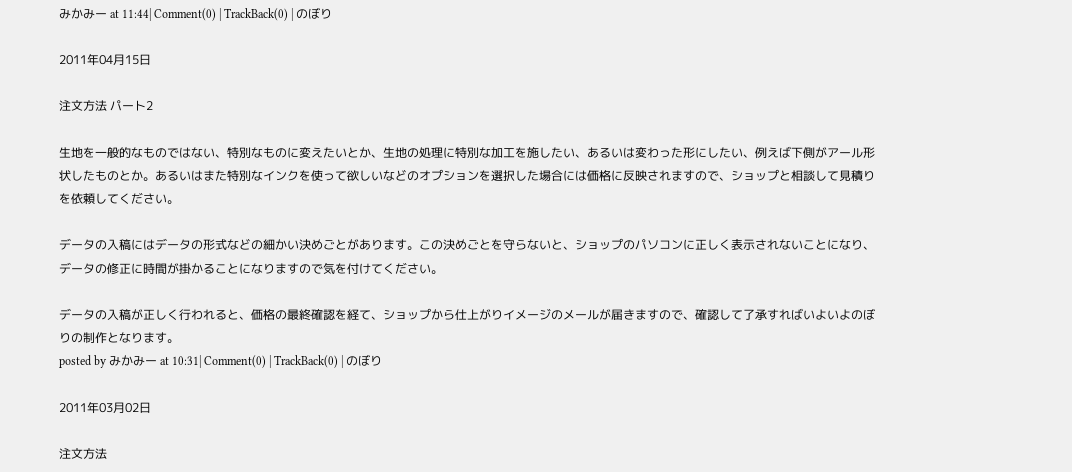みかみー at 11:44| Comment(0) | TrackBack(0) | のぼり

2011年04月15日

注文方法 パート2

生地を一般的なものではない、特別なものに変えたいとか、生地の処理に特別な加工を施したい、あるいは変わった形にしたい、例えば下側がアール形状したものとか。あるいはまた特別なインクを使って欲しいなどのオプションを選択した場合には価格に反映されますので、ショップと相談して見積りを依頼してください。

データの入稿にはデータの形式などの細かい決めごとがあります。この決めごとを守らないと、ショップのパソコンに正しく表示されないことになり、データの修正に時間が掛かることになりますので気を付けてください。

データの入稿が正しく行われると、価格の最終確認を経て、ショップから仕上がりイメージのメールが届きますので、確認して了承すればいよいよのぼりの制作となります。
posted by みかみー at 10:31| Comment(0) | TrackBack(0) | のぼり

2011年03月02日

注文方法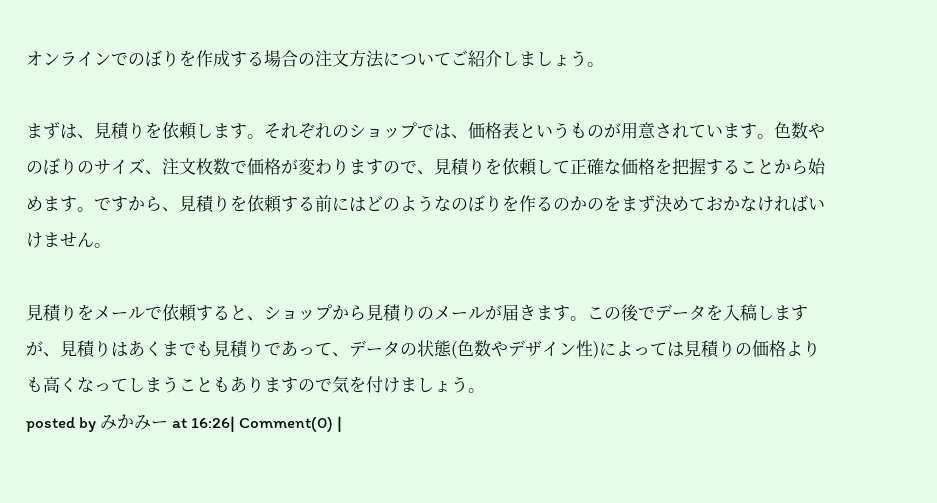オンラインでのぼりを作成する場合の注文方法についてご紹介しましょう。

まずは、見積りを依頼します。それぞれのショップでは、価格表というものが用意されています。色数やのぼりのサイズ、注文枚数で価格が変わりますので、見積りを依頼して正確な価格を把握することから始めます。ですから、見積りを依頼する前にはどのようなのぼりを作るのかのをまず決めておかなければいけません。

見積りをメールで依頼すると、ショップから見積りのメールが届きます。この後でデータを入稿しますが、見積りはあくまでも見積りであって、データの状態(色数やデザイン性)によっては見積りの価格よりも高くなってしまうこともありますので気を付けましょう。
posted by みかみー at 16:26| Comment(0) |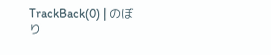TrackBack(0) | のぼり